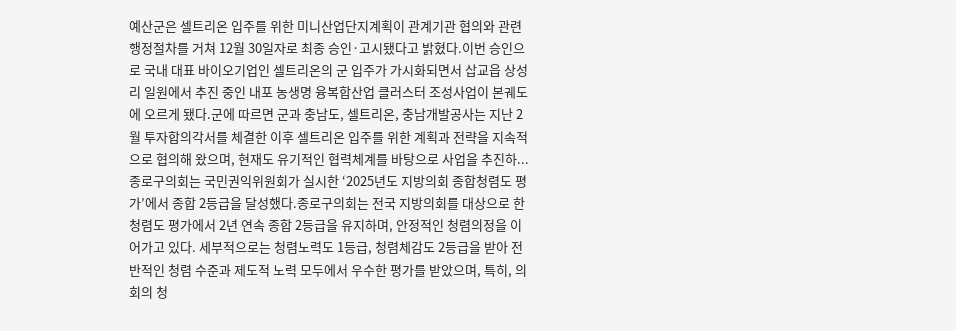예산군은 셀트리온 입주를 위한 미니산업단지계획이 관계기관 협의와 관련 행정절차를 거쳐 12월 30일자로 최종 승인·고시됐다고 밝혔다.이번 승인으로 국내 대표 바이오기업인 셀트리온의 군 입주가 가시화되면서 삽교읍 상성리 일원에서 추진 중인 내포 농생명 융복합산업 클러스터 조성사업이 본궤도에 오르게 됐다.군에 따르면 군과 충남도, 셀트리온, 충남개발공사는 지난 2월 투자합의각서를 체결한 이후 셀트리온 입주를 위한 계획과 전략을 지속적으로 협의해 왔으며, 현재도 유기적인 협력체계를 바탕으로 사업을 추진하...
종로구의회는 국민권익위원회가 실시한 ‘2025년도 지방의회 종합청렴도 평가’에서 종합 2등급을 달성했다.종로구의회는 전국 지방의회를 대상으로 한 청렴도 평가에서 2년 연속 종합 2등급을 유지하며, 안정적인 청렴의정을 이어가고 있다. 세부적으로는 청렴노력도 1등급, 청렴체감도 2등급을 받아 전반적인 청렴 수준과 제도적 노력 모두에서 우수한 평가를 받았으며, 특히, 의회의 청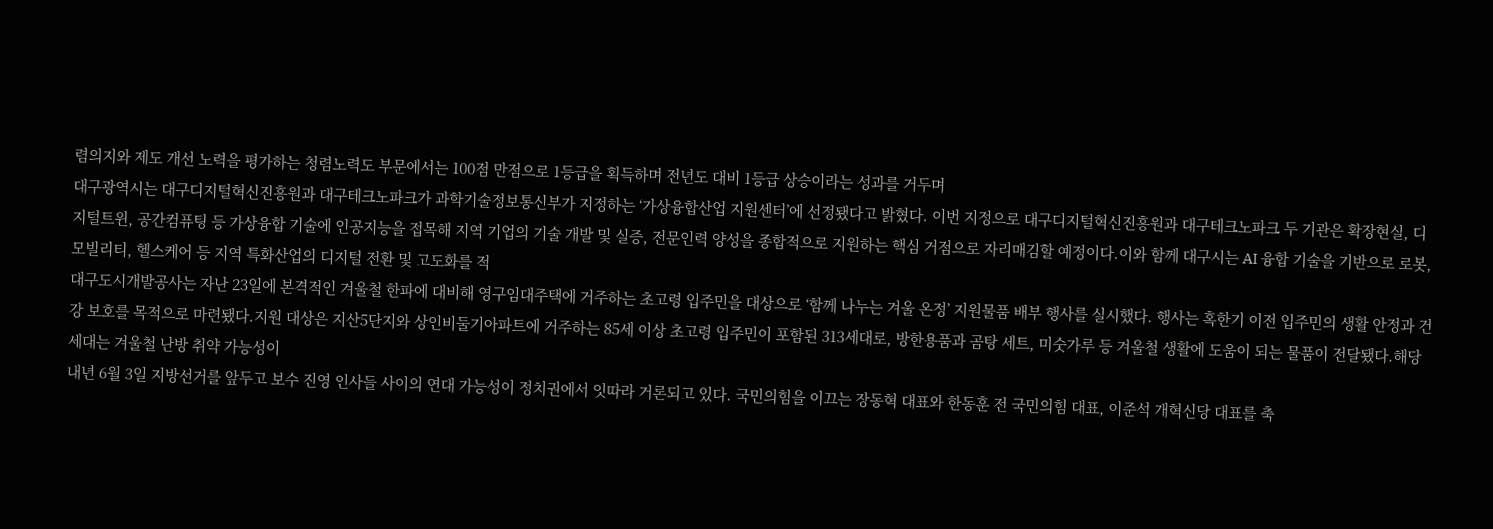렴의지와 제도 개선 노력을 평가하는 청렴노력도 부문에서는 100점 만점으로 1등급을 획득하며 전년도 대비 1등급 상승이라는 성과를 거두며
대구광역시는 대구디지털혁신진흥원과 대구테크노파크가 과학기술정보통신부가 지정하는 ‘가상융합산업 지원센터’에 선정됐다고 밝혔다. 이번 지정으로 대구디지털혁신진흥원과 대구테크노파크 두 기관은 확장현실, 디지털트윈, 공간컴퓨팅 등 가상융합 기술에 인공지능을 접목해 지역 기업의 기술 개발 및 실증, 전문인력 양성을 종합적으로 지원하는 핵심 거점으로 자리매김할 예정이다.이와 함께 대구시는 AI 융합 기술을 기반으로 로봇, 모빌리티, 헬스케어 등 지역 특화산업의 디지털 전환 및 고도화를 적
대구도시개발공사는 자난 23일에 본격적인 겨울철 한파에 대비해 영구임대주택에 거주하는 초고령 입주민을 대상으로 ‘함께 나누는 겨울 온정’ 지원물품 배부 행사를 실시했다. 행사는 혹한기 이전 입주민의 생활 안정과 건강 보호를 목적으로 마련됐다.지원 대상은 지산5단지와 상인비둘기아파트에 거주하는 85세 이상 초고령 입주민이 포함된 313세대로, 방한용품과 곰탕 세트, 미숫가루 등 겨울철 생활에 도움이 되는 물품이 전달됐다.해당 세대는 겨울철 난방 취약 가능성이
내년 6월 3일 지방선거를 앞두고 보수 진영 인사들 사이의 연대 가능성이 정치권에서 잇따라 거론되고 있다. 국민의힘을 이끄는 장동혁 대표와 한동훈 전 국민의힘 대표, 이준석 개혁신당 대표를 축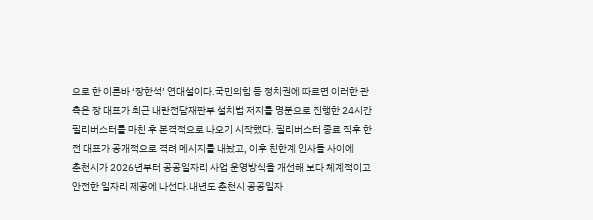으로 한 이른바 ‘장한석’ 연대설이다.국민의힘 등 정치권에 따르면 이러한 관측은 장 대표가 최근 내란전담재판부 설치법 저지를 명분으로 진행한 24시간 필리버스터를 마친 후 본격적으로 나오기 시작했다. 필리버스터 종료 직후 한 전 대표가 공개적으로 격려 메시지를 내놨고, 이후 친한계 인사들 사이에
춘천시가 2026년부터 공공일자리 사업 운영방식을 개선해 보다 체계적이고 안전한 일자리 제공에 나선다.내년도 춘천시 공공일자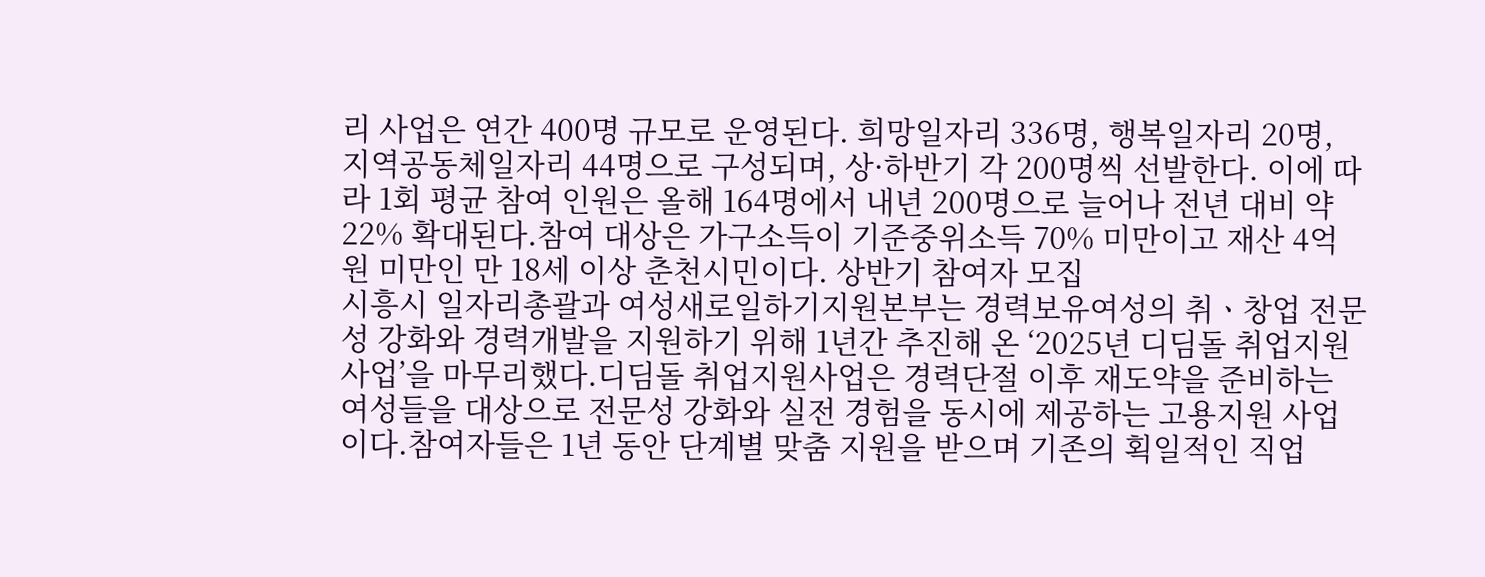리 사업은 연간 400명 규모로 운영된다. 희망일자리 336명, 행복일자리 20명, 지역공동체일자리 44명으로 구성되며, 상·하반기 각 200명씩 선발한다. 이에 따라 1회 평균 참여 인원은 올해 164명에서 내년 200명으로 늘어나 전년 대비 약 22% 확대된다.참여 대상은 가구소득이 기준중위소득 70% 미만이고 재산 4억 원 미만인 만 18세 이상 춘천시민이다. 상반기 참여자 모집
시흥시 일자리총괄과 여성새로일하기지원본부는 경력보유여성의 취ㆍ창업 전문성 강화와 경력개발을 지원하기 위해 1년간 추진해 온 ‘2025년 디딤돌 취업지원사업’을 마무리했다.디딤돌 취업지원사업은 경력단절 이후 재도약을 준비하는 여성들을 대상으로 전문성 강화와 실전 경험을 동시에 제공하는 고용지원 사업이다.참여자들은 1년 동안 단계별 맞춤 지원을 받으며 기존의 획일적인 직업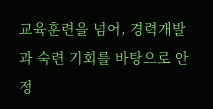교육훈련을 넘어, 경력개발과 숙련 기회를 바탕으로 안정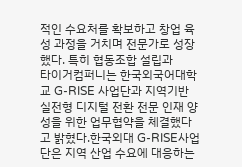적인 수요처를 확보하고 창업 육성 과정을 거치며 전문가로 성장했다. 특히 협동조합 설립과
타이거컴퍼니는 한국외국어대학교 G-RISE 사업단과 지역기반 실전형 디지털 전환 전문 인재 양성을 위한 업무협약을 체결했다고 밝혔다.한국외대 G-RISE사업단은 지역 산업 수요에 대응하는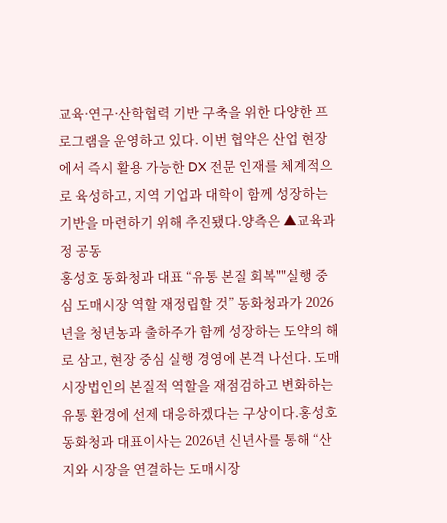교육·연구·산학협력 기반 구축을 위한 다양한 프로그램을 운영하고 있다. 이번 협약은 산업 현장에서 즉시 활용 가능한 DX 전문 인재를 체계적으로 육성하고, 지역 기업과 대학이 함께 성장하는 기반을 마련하기 위해 추진됐다.양측은 ▲교육과정 공동
홍성호 동화청과 대표 “유통 본질 회복""실행 중심 도매시장 역할 재정립할 것” 동화청과가 2026년을 청년농과 출하주가 함께 성장하는 도약의 해로 삼고, 현장 중심 실행 경영에 본격 나선다. 도매시장법인의 본질적 역할을 재점검하고 변화하는 유통 환경에 선제 대응하겠다는 구상이다.홍성호 동화청과 대표이사는 2026년 신년사를 통해 “산지와 시장을 연결하는 도매시장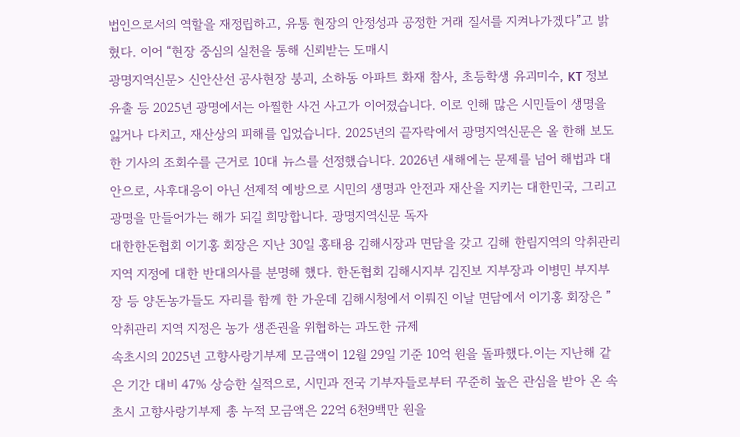법인으로서의 역할을 재정립하고, 유통 현장의 안정성과 공정한 거래 질서를 지켜나가겠다”고 밝혔다. 이어 “현장 중심의 실천을 통해 신뢰받는 도매시
광명지역신문> 신안산선 공사현장 붕괴, 소하동 아파트 화재 참사, 초등학생 유괴미수, KT 정보유출 등 2025년 광명에서는 아찔한 사건 사고가 이어졌습니다. 이로 인해 많은 시민들이 생명을 잃거나 다치고, 재산상의 피해를 입었습니다. 2025년의 끝자락에서 광명지역신문은 올 한해 보도한 기사의 조회수를 근거로 10대 뉴스를 선정했습니다. 2026년 새해에는 문제를 넘어 해법과 대안으로, 사후대응이 아닌 선제적 예방으로 시민의 생명과 안전과 재산을 지키는 대한민국, 그리고 광명을 만들어가는 해가 되길 희망합니다. 광명지역신문 독자
대한한돈협회 이기홍 회장은 지난 30일 홍태용 김해시장과 면담을 갖고 김해 한림지역의 악취관리지역 지정에 대한 반대의사를 분명해 했다. 한돈협회 김해시지부 김진보 지부장과 이병민 부지부장 등 양돈농가들도 자리를 함께 한 가운데 김해시청에서 이뤄진 이날 면담에서 이기홍 회장은 ”악취관리 지역 지정은 농가 생존권을 위협하는 과도한 규제
속초시의 2025년 고향사랑기부제 모금액이 12월 29일 기준 10억 원을 돌파했다.이는 지난해 같은 기간 대비 47% 상승한 실적으로, 시민과 전국 기부자들로부터 꾸준히 높은 관심을 받아 온 속초시 고향사랑기부제 총 누적 모금액은 22억 6천9백만 원을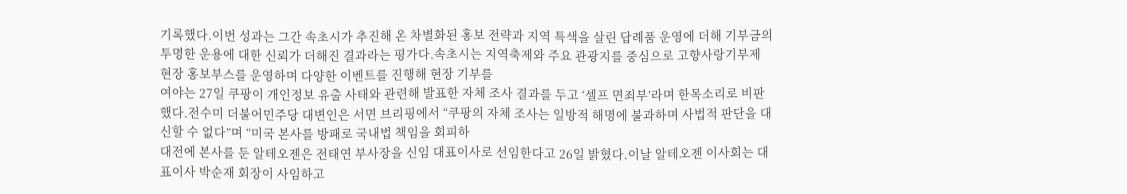기록했다.이번 성과는 그간 속초시가 추진해 온 차별화된 홍보 전략과 지역 특색을 살린 답례품 운영에 더해 기부금의 투명한 운용에 대한 신뢰가 더해진 결과라는 평가다.속초시는 지역축제와 주요 관광지를 중심으로 고향사랑기부제 현장 홍보부스를 운영하며 다양한 이벤트를 진행해 현장 기부를
여야는 27일 쿠팡이 개인정보 유출 사태와 관련해 발표한 자체 조사 결과를 두고 ‘셀프 면죄부’라며 한목소리로 비판했다.전수미 더불어민주당 대변인은 서면 브리핑에서 “쿠팡의 자체 조사는 일방적 해명에 불과하며 사법적 판단을 대신할 수 없다”며 “미국 본사를 방패로 국내법 책임을 회피하
대전에 본사를 둔 알테오젠은 전태연 부사장을 신임 대표이사로 선임한다고 26일 밝혔다.이날 알테오젠 이사회는 대표이사 박순재 회장이 사임하고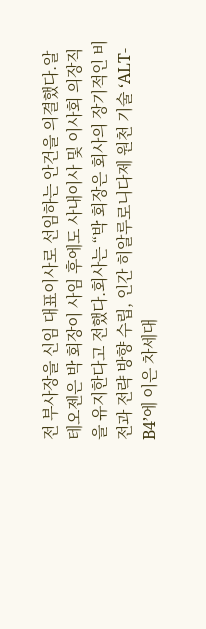전 부사장을 신임 대표이사로 선임하는 안건을 의결했다.알테오젠은 박 회장이 사임 후에도 사내이사 및 이사회 의장직을 유지한다고 전했다.회사는 “박 회장은 회사의 장기적인 비전과 전략 방향 수립, 인간 히알루로니다제 원천 기술 ‘ALT-B4’에 이은 차세대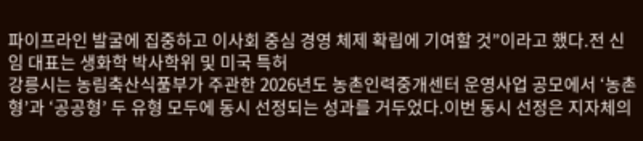파이프라인 발굴에 집중하고 이사회 중심 경영 체제 확립에 기여할 것”이라고 했다.전 신임 대표는 생화학 박사학위 및 미국 특허
강릉시는 농림축산식품부가 주관한 2026년도 농촌인력중개센터 운영사업 공모에서 ‘농촌형’과 ‘공공형’ 두 유형 모두에 동시 선정되는 성과를 거두었다.이번 동시 선정은 지자체의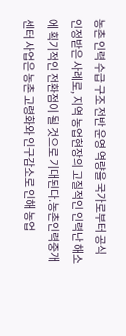농촌 인력 수급 구조 전반 운영 역량을 국가로부터 공식 인정받은 사례로, 지역 농업현장의 고질적인 인력난 해소에 획기적인 전환점이 될 것으로 기대된다.농촌인력중개센터 사업은 농촌 고령화와 인구감소로 인해 농업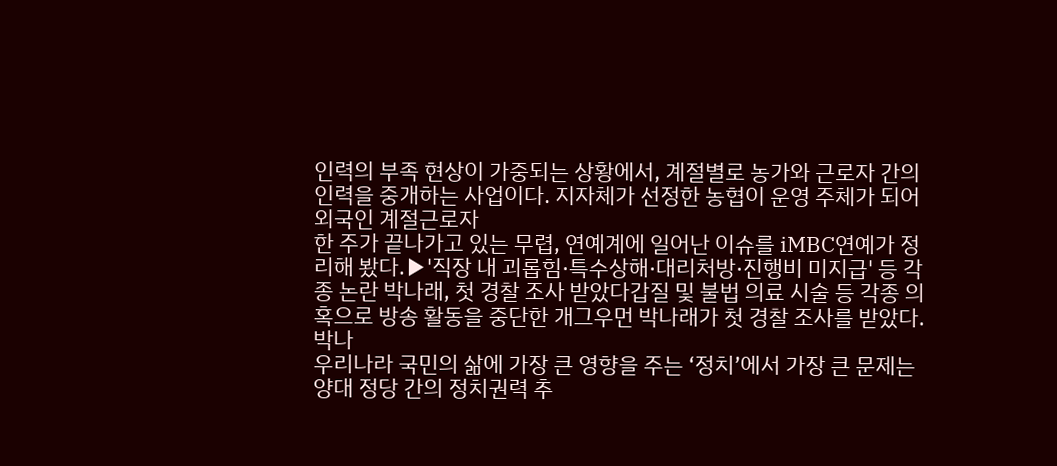인력의 부족 현상이 가중되는 상황에서, 계절별로 농가와 근로자 간의 인력을 중개하는 사업이다. 지자체가 선정한 농협이 운영 주체가 되어 외국인 계절근로자
한 주가 끝나가고 있는 무렵, 연예계에 일어난 이슈를 iMBC연예가 정리해 봤다.▶'직장 내 괴롭힘·특수상해·대리처방·진행비 미지급' 등 각종 논란 박나래, 첫 경찰 조사 받았다갑질 및 불법 의료 시술 등 각종 의혹으로 방송 활동을 중단한 개그우먼 박나래가 첫 경찰 조사를 받았다.박나
우리나라 국민의 삶에 가장 큰 영향을 주는 ‘정치’에서 가장 큰 문제는 양대 정당 간의 정치권력 추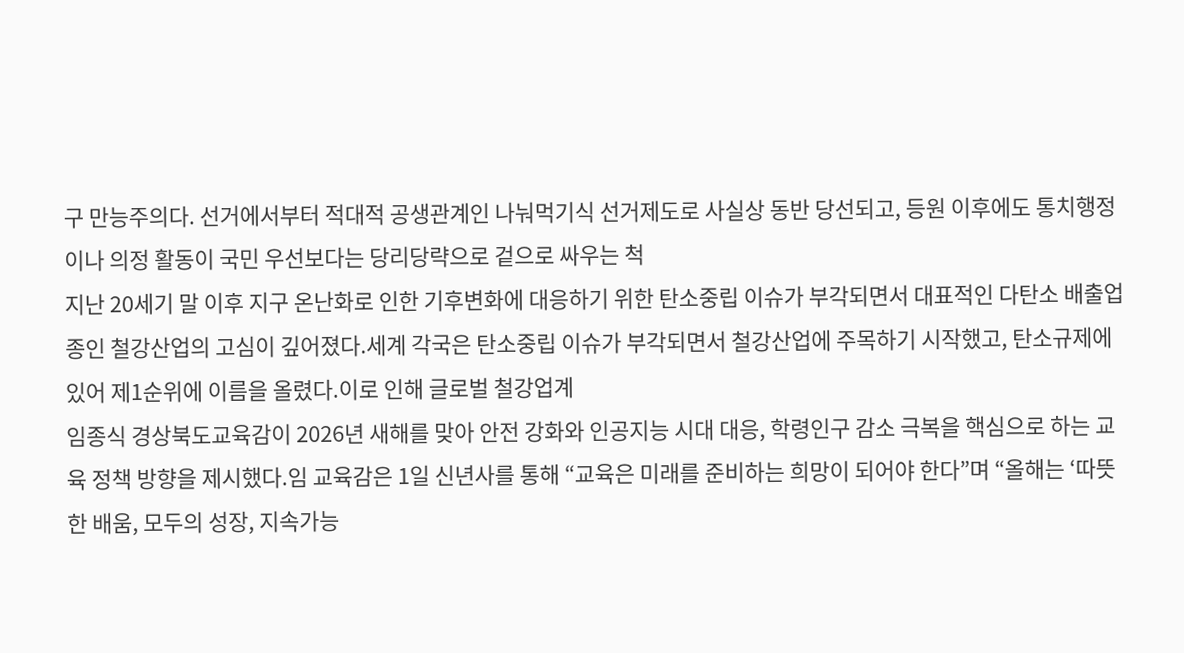구 만능주의다. 선거에서부터 적대적 공생관계인 나눠먹기식 선거제도로 사실상 동반 당선되고, 등원 이후에도 통치행정이나 의정 활동이 국민 우선보다는 당리당략으로 겉으로 싸우는 척
지난 20세기 말 이후 지구 온난화로 인한 기후변화에 대응하기 위한 탄소중립 이슈가 부각되면서 대표적인 다탄소 배출업종인 철강산업의 고심이 깊어졌다.세계 각국은 탄소중립 이슈가 부각되면서 철강산업에 주목하기 시작했고, 탄소규제에 있어 제1순위에 이름을 올렸다.이로 인해 글로벌 철강업계
임종식 경상북도교육감이 2026년 새해를 맞아 안전 강화와 인공지능 시대 대응, 학령인구 감소 극복을 핵심으로 하는 교육 정책 방향을 제시했다.임 교육감은 1일 신년사를 통해 “교육은 미래를 준비하는 희망이 되어야 한다”며 “올해는 ‘따뜻한 배움, 모두의 성장, 지속가능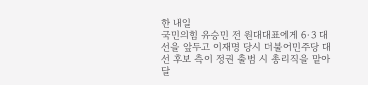한 내일
국민의힘 유승민 전 원대대표에게 6·3 대선을 앞두고 이재명 당시 더불어민주당 대선 후보 측이 정권 출범 시 총리직을 맡아달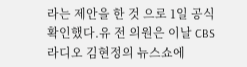라는 제안을 한 것 으로 1일 공식 확인했다.유 전 의원은 이날 CBS 라디오 김현정의 뉴스쇼에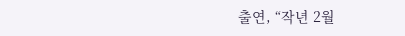출연, “작년 2월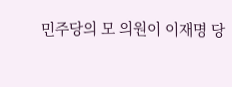민주당의 모 의원이 이재명 당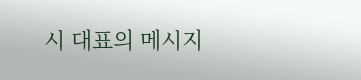시 대표의 메시지